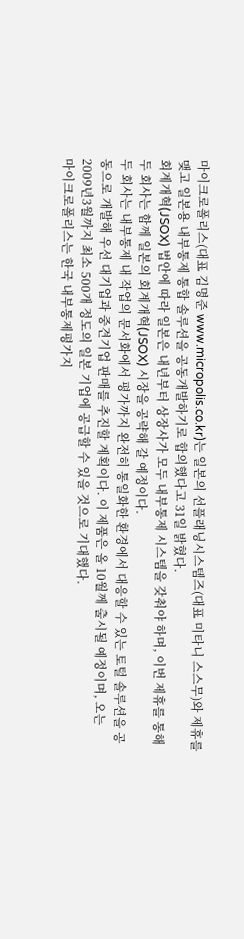마이크로폴리스(대표 김명준 www.micropolis.co.kr)는 일본의 선플래닝시스템즈(대표 미타니 스스무)와 제휴를 맺고 일본용 내부통제 통합 솔루션을 공동개발하기로 합의했다고 31일 밝혔다.
회계개혁(JSOX) 법안에 따라 일본은 내년부터 상장사가 모두 내부통제 시스템을 갖춰야 하며, 이번 제휴를 통해 두 회사는 함께 일본의 회계개혁(JSOX) 시장을 공략해 갈 예정이다.
두 회사는 내부통제 내 작업의 문서화에서 평가까지 완전히 통일화한 환경에서 대응할 수 있는 토털 솔루션을 공동으로 개발해 우선 대기업과 중견기업 판매를 추진할 계획이다. 이 제품은 올 10월께 출시될 예정이며, 오는 2009년3월까지 최소 500개 정도의 일본 기업에 공급할 수 있을 것으로 기대했다.
마이크로폴리스는 한국 내부통제평가지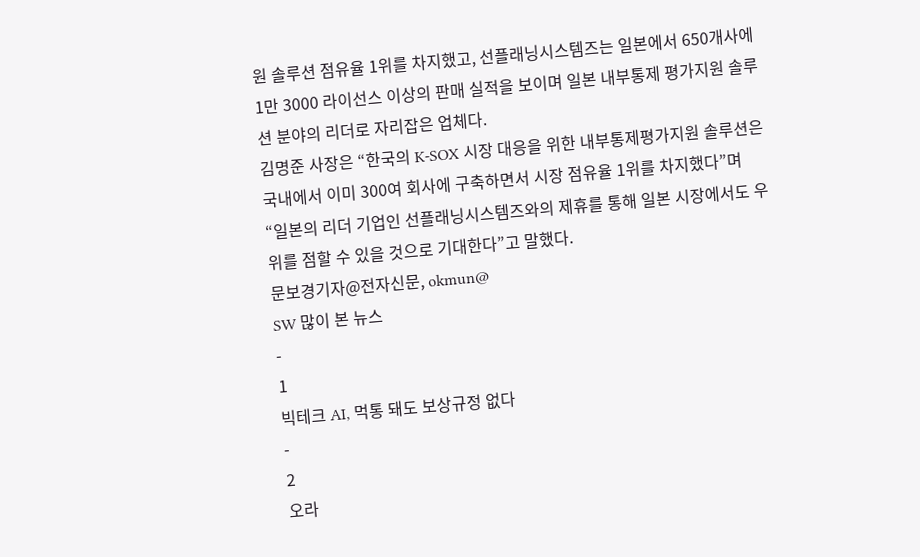원 솔루션 점유율 1위를 차지했고, 선플래닝시스템즈는 일본에서 650개사에 1만 3000 라이선스 이상의 판매 실적을 보이며 일본 내부통제 평가지원 솔루션 분야의 리더로 자리잡은 업체다.
김명준 사장은 “한국의 K-SOX 시장 대응을 위한 내부통제평가지원 솔루션은 국내에서 이미 300여 회사에 구축하면서 시장 점유율 1위를 차지했다”며 “일본의 리더 기업인 선플래닝시스템즈와의 제휴를 통해 일본 시장에서도 우위를 점할 수 있을 것으로 기대한다”고 말했다.
문보경기자@전자신문, okmun@
SW 많이 본 뉴스
-
1
빅테크 AI, 먹통 돼도 보상규정 없다
-
2
오라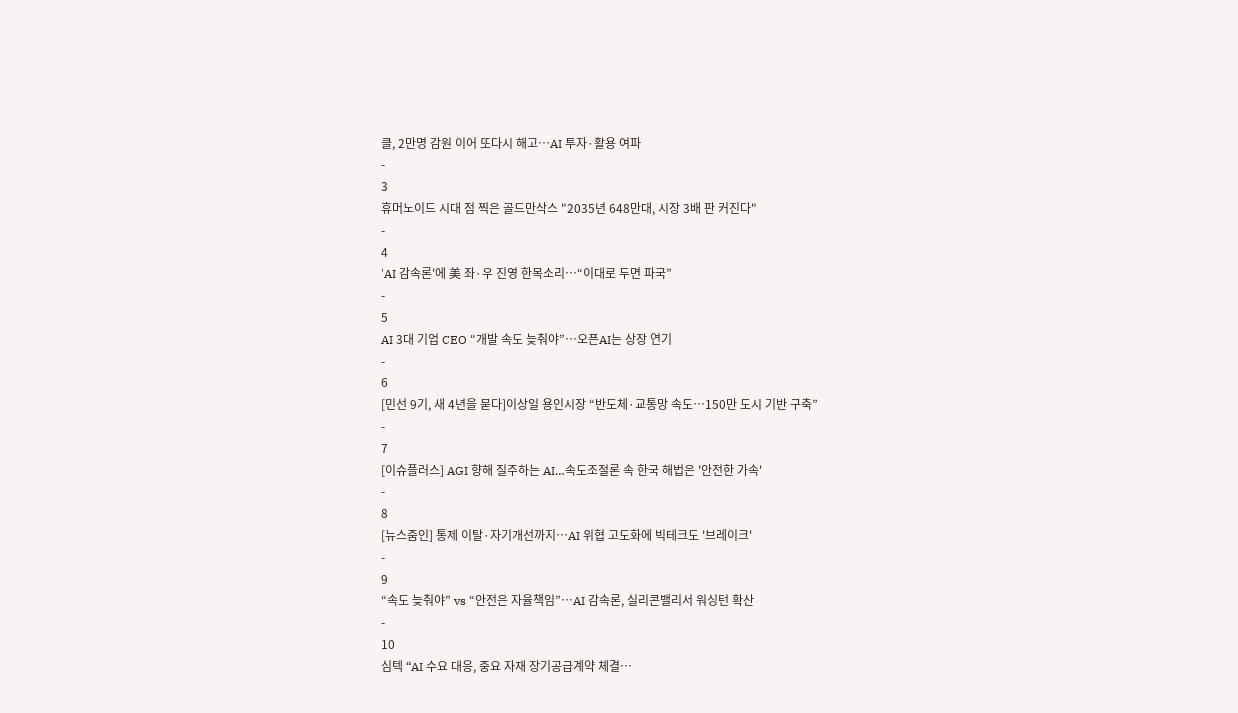클, 2만명 감원 이어 또다시 해고…AI 투자·활용 여파
-
3
휴머노이드 시대 점 찍은 골드만삭스 "2035년 648만대, 시장 3배 판 커진다"
-
4
'AI 감속론'에 美 좌·우 진영 한목소리…“이대로 두면 파국”
-
5
AI 3대 기업 CEO “개발 속도 늦춰야”…오픈AI는 상장 연기
-
6
[민선 9기, 새 4년을 묻다]이상일 용인시장 “반도체·교통망 속도…150만 도시 기반 구축”
-
7
[이슈플러스] AGI 향해 질주하는 AI…속도조절론 속 한국 해법은 '안전한 가속'
-
8
[뉴스줌인] 통제 이탈·자기개선까지…AI 위협 고도화에 빅테크도 '브레이크'
-
9
“속도 늦춰야” vs “안전은 자율책임”…AI 감속론, 실리콘밸리서 워싱턴 확산
-
10
심텍 “AI 수요 대응, 중요 자재 장기공급계약 체결…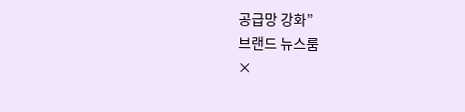공급망 강화”
브랜드 뉴스룸
×